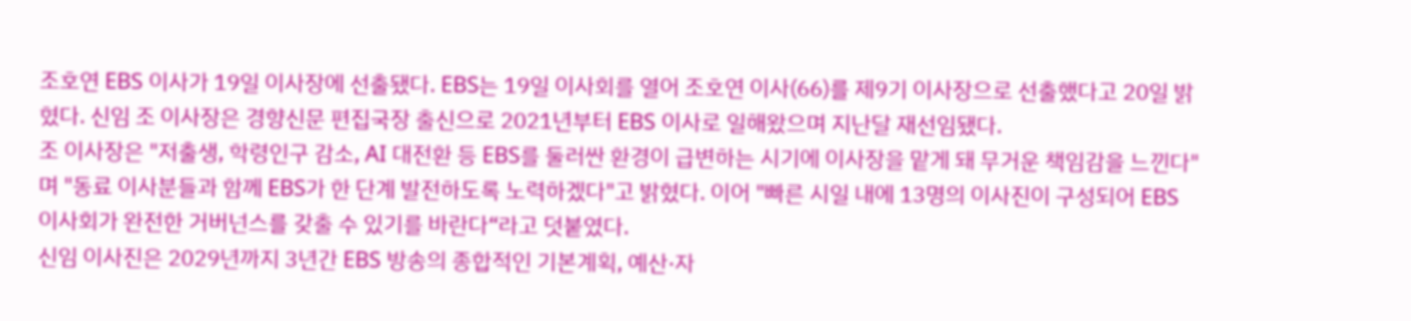조호연 EBS 이사가 19일 이사장에 선출됐다. EBS는 19일 이사회를 열어 조호연 이사(66)를 제9기 이사장으로 선출했다고 20일 밝혔다. 신임 조 이사장은 경향신문 편집국장 출신으로 2021년부터 EBS 이사로 일해왔으며 지난달 재선임됐다.
조 이사장은 "저출생, 학령인구 감소, AI 대전환 등 EBS를 둘러싼 환경이 급변하는 시기에 이사장을 맡게 돼 무거운 책임감을 느낀다"며 "동료 이사분들과 함께 EBS가 한 단계 발전하도록 노력하겠다"고 밝혔다. 이어 "빠른 시일 내에 13명의 이사진이 구성되어 EBS 이사회가 완전한 거버넌스를 갖출 수 있기를 바란다“라고 덧붙였다.
신임 이사진은 2029년까지 3년간 EBS 방송의 종합적인 기본계획, 예산·자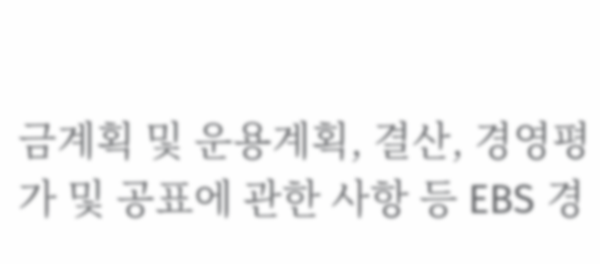금계획 및 운용계획, 결산, 경영평가 및 공표에 관한 사항 등 EBS 경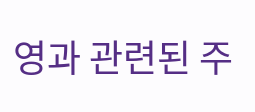영과 관련된 주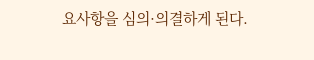요사항을 심의·의결하게 된다.